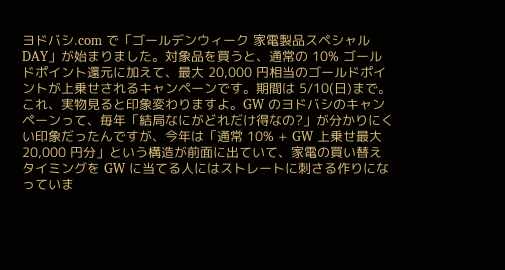ヨドバシ.com で「ゴールデンウィーク 家電製品スペシャルDAY」が始まりました。対象品を買うと、通常の 10% ゴールドポイント還元に加えて、最大 20,000 円相当のゴールドポイントが上乗せされるキャンペーンです。期間は 5/10(日)まで。
これ、実物見ると印象変わりますよ。GW のヨドバシのキャンペーンって、毎年「結局なにがどれだけ得なの?」が分かりにくい印象だったんですが、今年は「通常 10% + GW 上乗せ最大 20,000 円分」という構造が前面に出ていて、家電の買い替えタイミングを GW に当てる人にはストレートに刺さる作りになっていま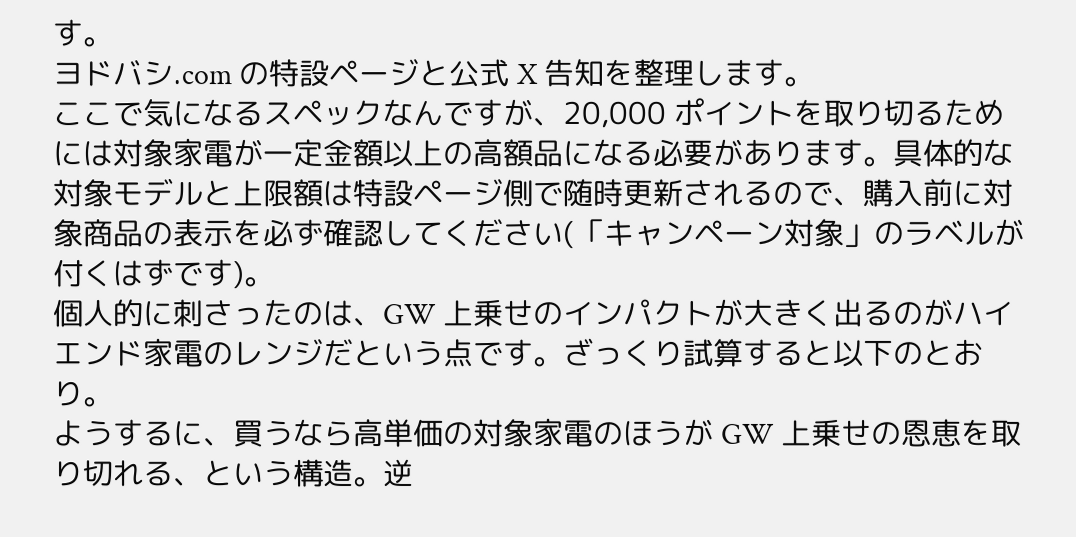す。
ヨドバシ.com の特設ページと公式 X 告知を整理します。
ここで気になるスペックなんですが、20,000 ポイントを取り切るためには対象家電が一定金額以上の高額品になる必要があります。具体的な対象モデルと上限額は特設ページ側で随時更新されるので、購入前に対象商品の表示を必ず確認してください(「キャンペーン対象」のラベルが付くはずです)。
個人的に刺さったのは、GW 上乗せのインパクトが大きく出るのがハイエンド家電のレンジだという点です。ざっくり試算すると以下のとおり。
ようするに、買うなら高単価の対象家電のほうが GW 上乗せの恩恵を取り切れる、という構造。逆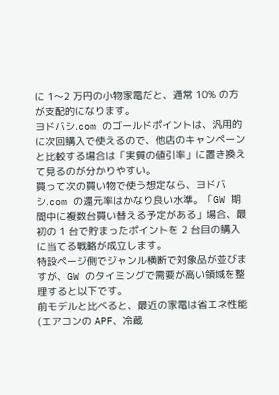に 1〜2 万円の小物家電だと、通常 10% の方が支配的になります。
ヨドバシ.com のゴールドポイントは、汎用的に次回購入で使えるので、他店のキャンペーンと比較する場合は「実質の値引率」に置き換えて見るのが分かりやすい。
買って次の買い物で使う想定なら、ヨドバシ.com の還元率はかなり良い水準。「GW 期間中に複数台買い替える予定がある」場合、最初の 1 台で貯まったポイントを 2 台目の購入に当てる戦略が成立します。
特設ページ側でジャンル横断で対象品が並びますが、GW のタイミングで需要が高い領域を整理すると以下です。
前モデルと比べると、最近の家電は省エネ性能(エアコンの APF、冷蔵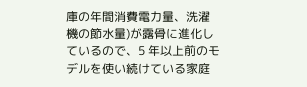庫の年間消費電力量、洗濯機の節水量)が露骨に進化しているので、5 年以上前のモデルを使い続けている家庭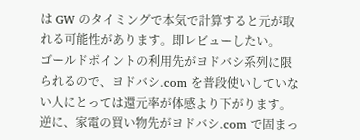は GW のタイミングで本気で計算すると元が取れる可能性があります。即レビューしたい。
ゴールドポイントの利用先がヨドバシ系列に限られるので、ヨドバシ.com を普段使いしていない人にとっては還元率が体感より下がります。逆に、家電の買い物先がヨドバシ.com で固まっ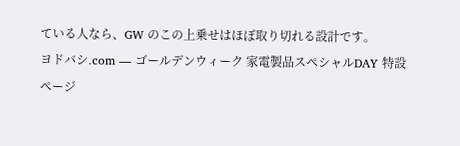ている人なら、GW のこの上乗せはほぼ取り切れる設計です。
ヨドバシ.com — ゴールデンウィーク 家電製品スペシャルDAY 特設ページ